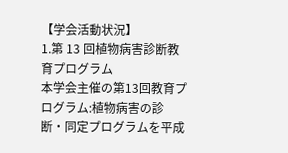【学会活動状況】
1.第 13 回植物病害診断教育プログラム
本学会主催の第13回教育プログラム:植物病害の診 断・同定プログラムを平成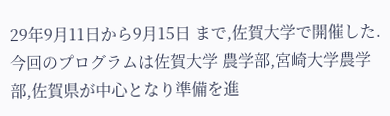29年9月11日から9月15日 まで,佐賀大学で開催した.今回のプログラムは佐賀大学 農学部,宮崎大学農学部,佐賀県が中心となり準備を進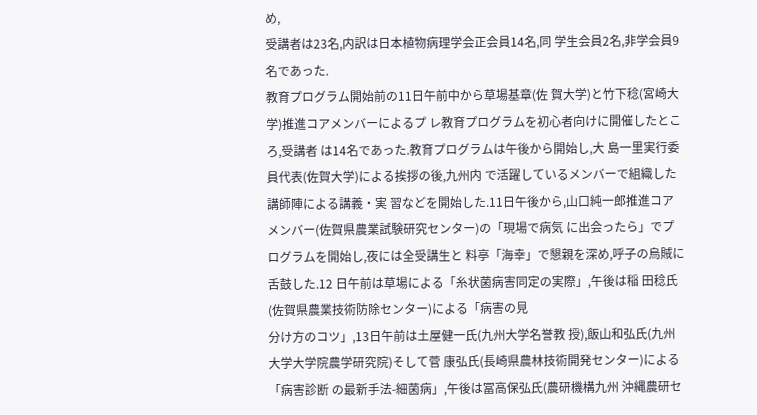め,
受講者は23名,内訳は日本植物病理学会正会員14名,同 学生会員2名,非学会員9名であった.
教育プログラム開始前の11日午前中から草場基章(佐 賀大学)と竹下稔(宮崎大学)推進コアメンバーによるプ レ教育プログラムを初心者向けに開催したところ,受講者 は14名であった.教育プログラムは午後から開始し,大 島一里実行委員代表(佐賀大学)による挨拶の後,九州内 で活躍しているメンバーで組織した講師陣による講義・実 習などを開始した.11日午後から,山口純一郎推進コア メンバー(佐賀県農業試験研究センター)の「現場で病気 に出会ったら」でプログラムを開始し,夜には全受講生と 料亭「海幸」で懇親を深め,呼子の烏賊に舌鼓した.12 日午前は草場による「糸状菌病害同定の実際」,午後は稲 田稔氏(佐賀県農業技術防除センター)による「病害の見
分け方のコツ」,13日午前は土屋健一氏(九州大学名誉教 授),飯山和弘氏(九州大学大学院農学研究院)そして菅 康弘氏(長崎県農林技術開発センター)による「病害診断 の最新手法-細菌病」,午後は冨高保弘氏(農研機構九州 沖縄農研セ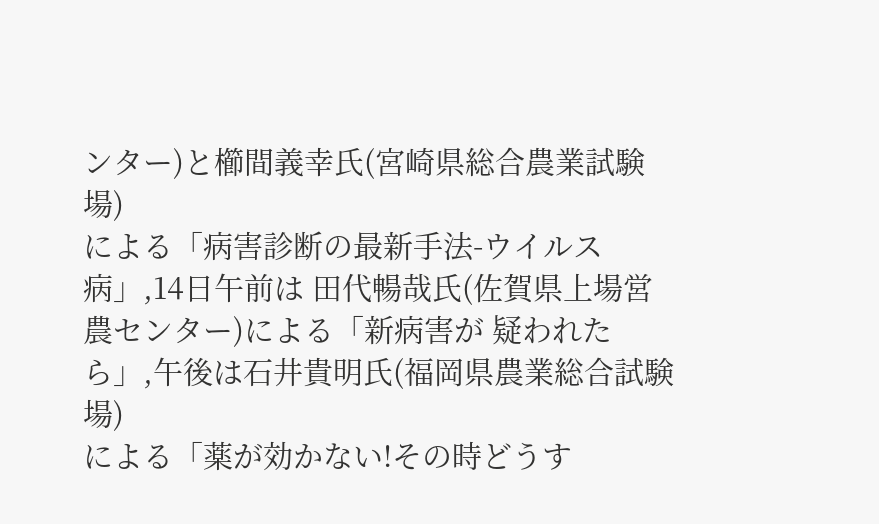ンター)と櫛間義幸氏(宮崎県総合農業試験場)
による「病害診断の最新手法-ウイルス病」,14日午前は 田代暢哉氏(佐賀県上場営農センター)による「新病害が 疑われたら」,午後は石井貴明氏(福岡県農業総合試験場)
による「薬が効かない!その時どうす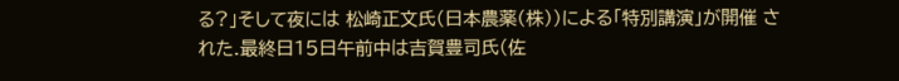る?」そして夜には 松崎正文氏(日本農薬(株))による「特別講演」が開催 された.最終日15日午前中は吉賀豊司氏(佐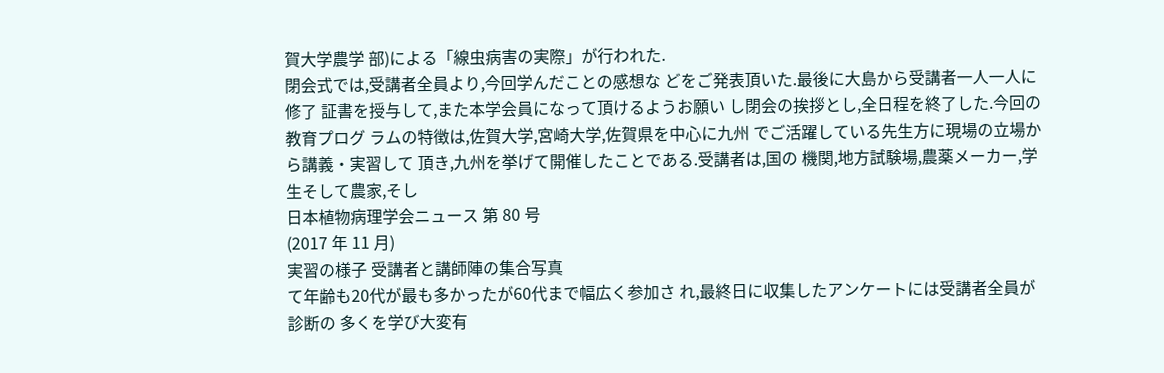賀大学農学 部)による「線虫病害の実際」が行われた.
閉会式では,受講者全員より,今回学んだことの感想な どをご発表頂いた.最後に大島から受講者一人一人に修了 証書を授与して,また本学会員になって頂けるようお願い し閉会の挨拶とし,全日程を終了した.今回の教育プログ ラムの特徴は,佐賀大学,宮崎大学,佐賀県を中心に九州 でご活躍している先生方に現場の立場から講義・実習して 頂き,九州を挙げて開催したことである.受講者は,国の 機関,地方試験場,農薬メーカー,学生そして農家,そし
日本植物病理学会ニュース 第 80 号
(2017 年 11 月)
実習の様子 受講者と講師陣の集合写真
て年齢も20代が最も多かったが60代まで幅広く参加さ れ,最終日に収集したアンケートには受講者全員が診断の 多くを学び大変有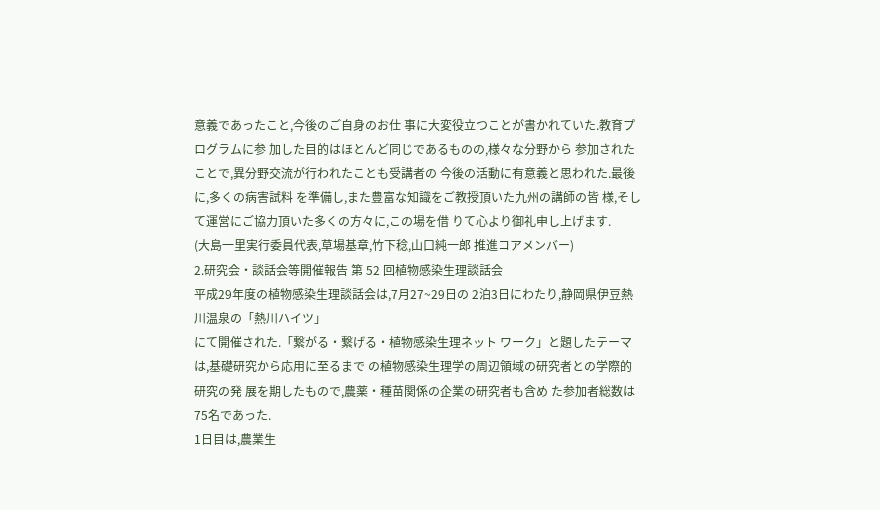意義であったこと,今後のご自身のお仕 事に大変役立つことが書かれていた.教育プログラムに参 加した目的はほとんど同じであるものの,様々な分野から 参加されたことで,異分野交流が行われたことも受講者の 今後の活動に有意義と思われた.最後に,多くの病害試料 を準備し,また豊富な知識をご教授頂いた九州の講師の皆 様,そして運営にご協力頂いた多くの方々に,この場を借 りて心より御礼申し上げます.
(大島一里実行委員代表,草場基章,竹下稔,山口純一郎 推進コアメンバー)
2.研究会・談話会等開催報告 第 52 回植物感染生理談話会
平成29年度の植物感染生理談話会は,7月27~29日の 2泊3日にわたり,静岡県伊豆熱川温泉の「熱川ハイツ」
にて開催された.「繋がる・繋げる・植物感染生理ネット ワーク」と題したテーマは,基礎研究から応用に至るまで の植物感染生理学の周辺領域の研究者との学際的研究の発 展を期したもので,農薬・種苗関係の企業の研究者も含め た参加者総数は75名であった.
1日目は,農業生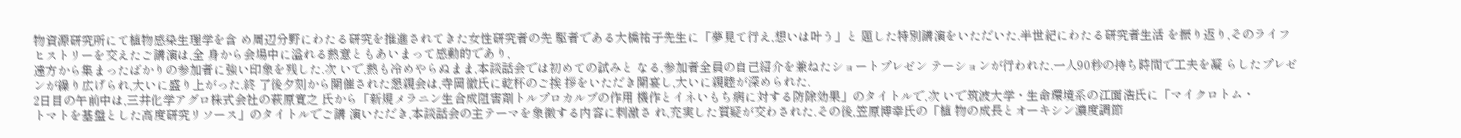物資源研究所にて植物感染生理学を含 め周辺分野にわたる研究を推進されてきた女性研究者の先 駆者である大橋祐子先生に「夢見て行え,想いは叶う」と 題した特別講演をいただいた.半世紀にわたる研究者生活 を振り返り,そのライフヒストリーを交えたご講演は,全 身から会場中に溢れる熱意ともあいまって感動的であり,
遠方から集まったばかりの参加者に強い印象を残した.次 いで,熱も冷めやらぬまま,本談話会では初めての試みと なる,参加者全員の自己紹介を兼ねたショートプレゼン テーションが行われた.一人90秒の持ち時間で工夫を凝 らしたプレゼンが繰り広げられ,大いに盛り上がった.終 了後夕刻から開催された懇親会は,寺岡徹氏に乾杯のご挨 拶をいただき開宴し,大いに親睦が深められた.
2日目の午前中は,三井化学アグロ株式会社の萩原寛之 氏から「新規メラニン生合成阻害剤トルプロカルブの作用 機作とイネいもち病に対する防除効果」のタイトルで,次 いで筑波大学・生命環境系の江面浩氏に「マイクロトム・
トマトを基盤とした高度研究リソース」のタイトルでご講 演いただき,本談話会の主テーマを象徴する内容に刺激さ れ,充実した質疑が交わされた.その後,笠原博幸氏の「植 物の成長とオーキシン濃度調節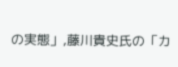の実態」,藤川貴史氏の「カ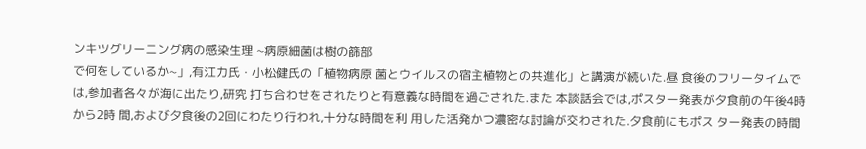ンキツグリーニング病の感染生理 ~病原細菌は樹の篩部
で何をしているか~」,有江力氏・小松健氏の「植物病原 菌とウイルスの宿主植物との共進化」と講演が続いた.昼 食後のフリータイムでは,参加者各々が海に出たり,研究 打ち合わせをされたりと有意義な時間を過ごされた.また 本談話会では,ポスター発表が夕食前の午後4時から2時 間,および夕食後の2回にわたり行われ,十分な時間を利 用した活発かつ濃密な討論が交わされた.夕食前にもポス ター発表の時間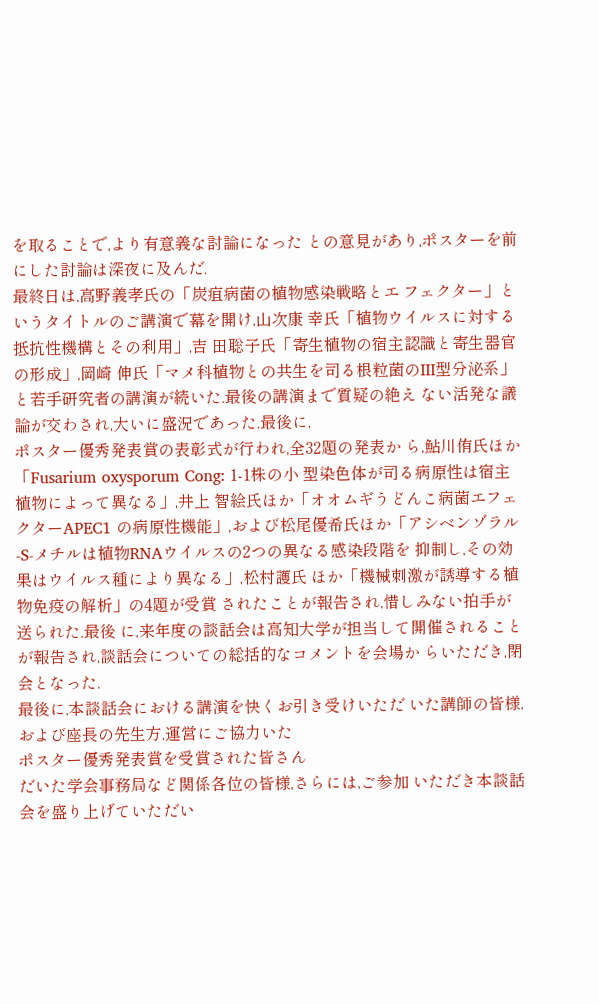を取ることで,より有意義な討論になった との意見があり,ポスターを前にした討論は深夜に及んだ.
最終日は,高野義孝氏の「炭疽病菌の植物感染戦略とエ フェクター」というタイトルのご講演で幕を開け,山次康 幸氏「植物ウイルスに対する抵抗性機構とその利用」,吉 田聡子氏「寄生植物の宿主認識と寄生器官の形成」,岡崎 伸氏「マメ科植物との共生を司る根粒菌のIII型分泌系」
と若手研究者の講演が続いた.最後の講演まで質疑の絶え ない活発な議論が交わされ,大いに盛況であった.最後に,
ポスター優秀発表賞の表彰式が行われ,全32題の発表か ら,鮎川侑氏ほか「Fusarium oxysporum Cong: 1-1株の小 型染色体が司る病原性は宿主植物によって異なる」,井上 智絵氏ほか「オオムギうどんこ病菌エフェクターAPEC1 の病原性機能」,および松尾優希氏ほか「アシベンゾラル -S-メチルは植物RNAウイルスの2つの異なる感染段階を 抑制し,その効果はウイルス種により異なる」,松村護氏 ほか「機械刺激が誘導する植物免疫の解析」の4題が受賞 されたことが報告され,惜しみない拍手が送られた.最後 に,来年度の談話会は高知大学が担当して開催されること が報告され,談話会についての総括的なコメントを会場か らいただき,閉会となった.
最後に,本談話会における講演を快くお引き受けいただ いた講師の皆様,および座長の先生方,運営にご協力いた
ポスター優秀発表賞を受賞された皆さん
だいた学会事務局など関係各位の皆様,さらには,ご参加 いただき本談話会を盛り上げていただい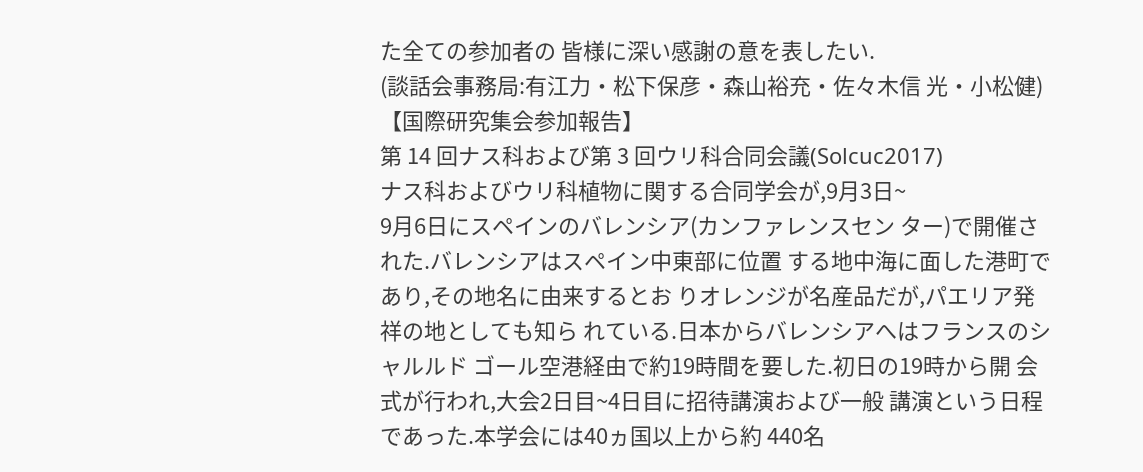た全ての参加者の 皆様に深い感謝の意を表したい.
(談話会事務局:有江力・松下保彦・森山裕充・佐々木信 光・小松健)
【国際研究集会参加報告】
第 14 回ナス科および第 3 回ウリ科合同会議(Solcuc2017)
ナス科およびウリ科植物に関する合同学会が,9月3日~
9月6日にスペインのバレンシア(カンファレンスセン ター)で開催された.バレンシアはスペイン中東部に位置 する地中海に面した港町であり,その地名に由来するとお りオレンジが名産品だが,パエリア発祥の地としても知ら れている.日本からバレンシアへはフランスのシャルルド ゴール空港経由で約19時間を要した.初日の19時から開 会式が行われ,大会2日目~4日目に招待講演および一般 講演という日程であった.本学会には40ヵ国以上から約 440名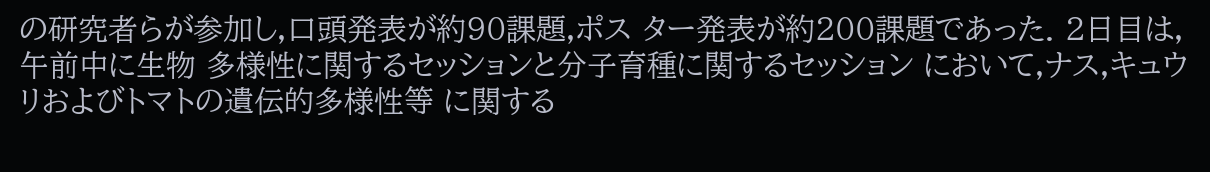の研究者らが参加し,口頭発表が約90課題,ポス ター発表が約200課題であった. 2日目は,午前中に生物 多様性に関するセッションと分子育種に関するセッション において,ナス,キュウリおよびトマトの遺伝的多様性等 に関する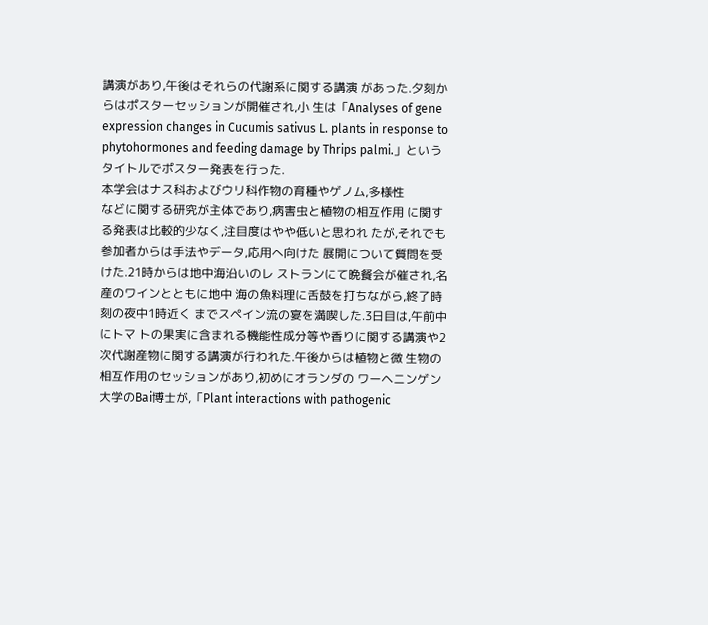講演があり,午後はそれらの代謝系に関する講演 があった.夕刻からはポスターセッションが開催され,小 生は「Analyses of gene expression changes in Cucumis sativus L. plants in response to phytohormones and feeding damage by Thrips palmi.」というタイトルでポスター発表を行った.
本学会はナス科およびウリ科作物の育種やゲノム,多様性
などに関する研究が主体であり,病害虫と植物の相互作用 に関する発表は比較的少なく,注目度はやや低いと思われ たが,それでも参加者からは手法やデータ,応用へ向けた 展開について質問を受けた.21時からは地中海沿いのレ ストランにて晩餐会が催され,名産のワインとともに地中 海の魚料理に舌鼓を打ちながら,終了時刻の夜中1時近く までスペイン流の宴を満喫した.3日目は,午前中にトマ トの果実に含まれる機能性成分等や香りに関する講演や2 次代謝産物に関する講演が行われた.午後からは植物と微 生物の相互作用のセッションがあり,初めにオランダの ワーヘニンゲン大学のBai博士が,「Plant interactions with pathogenic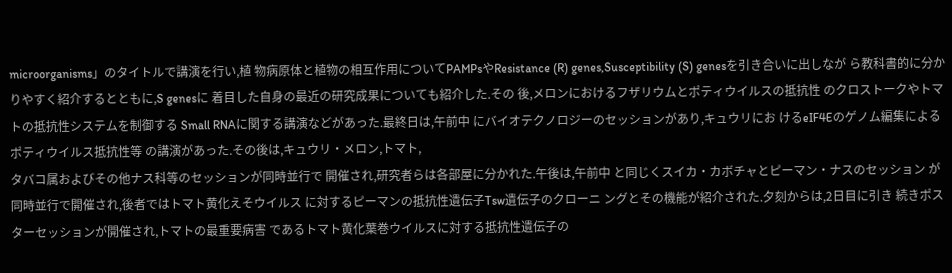microorganisms」のタイトルで講演を行い,植 物病原体と植物の相互作用についてPAMPsやResistance (R) genes,Susceptibility (S) genesを引き合いに出しなが ら教科書的に分かりやすく紹介するとともに,S genesに 着目した自身の最近の研究成果についても紹介した.その 後,メロンにおけるフザリウムとポティウイルスの抵抗性 のクロストークやトマトの抵抗性システムを制御する Small RNAに関する講演などがあった.最終日は,午前中 にバイオテクノロジーのセッションがあり,キュウリにお けるeIF4Eのゲノム編集によるポティウイルス抵抗性等 の講演があった.その後は,キュウリ・メロン,トマト,
タバコ属およびその他ナス科等のセッションが同時並行で 開催され,研究者らは各部屋に分かれた.午後は,午前中 と同じくスイカ・カボチャとピーマン・ナスのセッション が同時並行で開催され,後者ではトマト黄化えそウイルス に対するピーマンの抵抗性遺伝子Tsw遺伝子のクローニ ングとその機能が紹介された.夕刻からは,2日目に引き 続きポスターセッションが開催され,トマトの最重要病害 であるトマト黄化葉巻ウイルスに対する抵抗性遺伝子の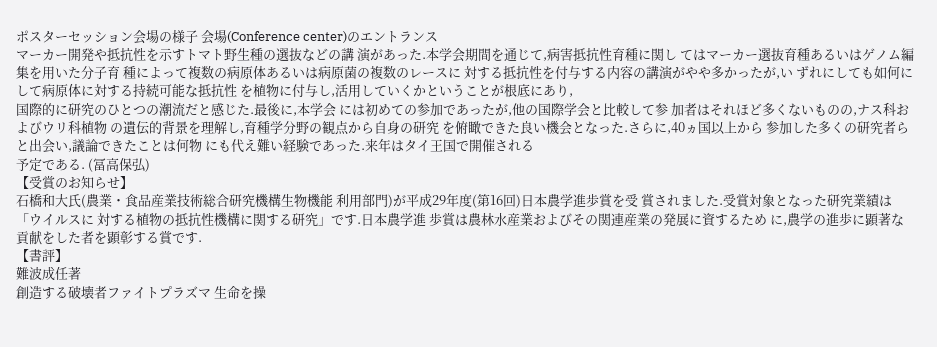ポスターセッション会場の様子 会場(Conference center)のエントランス
マーカー開発や抵抗性を示すトマト野生種の選抜などの講 演があった.本学会期間を通じて,病害抵抗性育種に関し てはマーカー選抜育種あるいはゲノム編集を用いた分子育 種によって複数の病原体あるいは病原菌の複数のレースに 対する抵抗性を付与する内容の講演がやや多かったが,い ずれにしても如何にして病原体に対する持続可能な抵抗性 を植物に付与し,活用していくかということが根底にあり,
国際的に研究のひとつの潮流だと感じた.最後に,本学会 には初めての参加であったが,他の国際学会と比較して参 加者はそれほど多くないものの,ナス科およびウリ科植物 の遺伝的背景を理解し,育種学分野の観点から自身の研究 を俯瞰できた良い機会となった.さらに,40ヵ国以上から 参加した多くの研究者らと出会い,議論できたことは何物 にも代え難い経験であった.来年はタイ王国で開催される
予定である. (冨高保弘)
【受賞のお知らせ】
石橋和大氏(農業・食品産業技術総合研究機構生物機能 利用部門)が平成29年度(第16回)日本農学進歩賞を受 賞されました.受賞対象となった研究業績は「ウイルスに 対する植物の抵抗性機構に関する研究」です.日本農学進 歩賞は農林水産業およびその関連産業の発展に資するため に,農学の進歩に顕著な貢献をした者を顕彰する賞です.
【書評】
難波成任著
創造する破壊者ファイトプラズマ 生命を操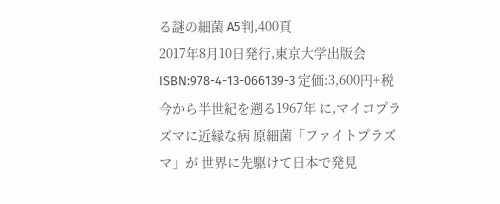る謎の細菌 A5判,400頁
2017年8月10日発行,東京大学出版会 ISBN:978-4-13-066139-3 定価:3,600円+税
今から半世紀を遡る1967年 に,マイコプラズマに近縁な病 原細菌「ファイトプラズマ」が 世界に先駆けて日本で発見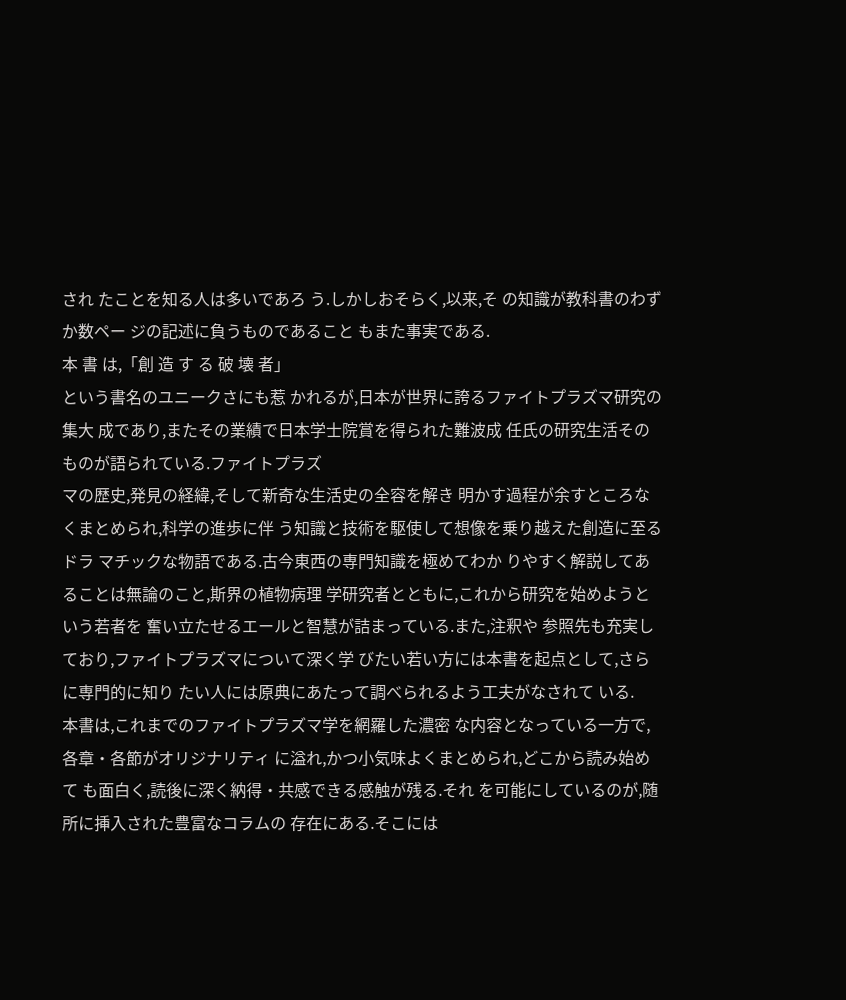され たことを知る人は多いであろ う.しかしおそらく,以来,そ の知識が教科書のわずか数ペー ジの記述に負うものであること もまた事実である.
本 書 は,「創 造 す る 破 壊 者」
という書名のユニークさにも惹 かれるが,日本が世界に誇るファイトプラズマ研究の集大 成であり,またその業績で日本学士院賞を得られた難波成 任氏の研究生活そのものが語られている.ファイトプラズ
マの歴史,発見の経緯,そして新奇な生活史の全容を解き 明かす過程が余すところなくまとめられ,科学の進歩に伴 う知識と技術を駆使して想像を乗り越えた創造に至るドラ マチックな物語である.古今東西の専門知識を極めてわか りやすく解説してあることは無論のこと,斯界の植物病理 学研究者とともに,これから研究を始めようという若者を 奮い立たせるエールと智慧が詰まっている.また,注釈や 参照先も充実しており,ファイトプラズマについて深く学 びたい若い方には本書を起点として,さらに専門的に知り たい人には原典にあたって調べられるよう工夫がなされて いる.
本書は,これまでのファイトプラズマ学を網羅した濃密 な内容となっている一方で,各章・各節がオリジナリティ に溢れ,かつ小気味よくまとめられ,どこから読み始めて も面白く,読後に深く納得・共感できる感触が残る.それ を可能にしているのが,随所に挿入された豊富なコラムの 存在にある.そこには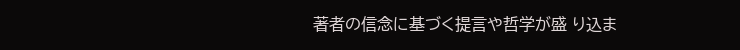著者の信念に基づく提言や哲学が盛 り込ま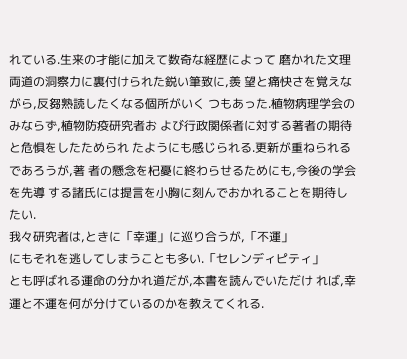れている.生来の才能に加えて数奇な経歴によって 磨かれた文理両道の洞察力に裏付けられた鋭い筆致に,羨 望と痛快さを覚えながら,反芻熟読したくなる個所がいく つもあった.植物病理学会のみならず,植物防疫研究者お よび行政関係者に対する著者の期待と危惧をしたためられ たようにも感じられる.更新が重ねられるであろうが,著 者の懸念を杞憂に終わらせるためにも,今後の学会を先導 する諸氏には提言を小胸に刻んでおかれることを期待し たい.
我々研究者は,ときに「幸運」に巡り合うが,「不運」
にもそれを逃してしまうことも多い.「セレンディピティ」
とも呼ばれる運命の分かれ道だが,本書を読んでいただけ れば,幸運と不運を何が分けているのかを教えてくれる.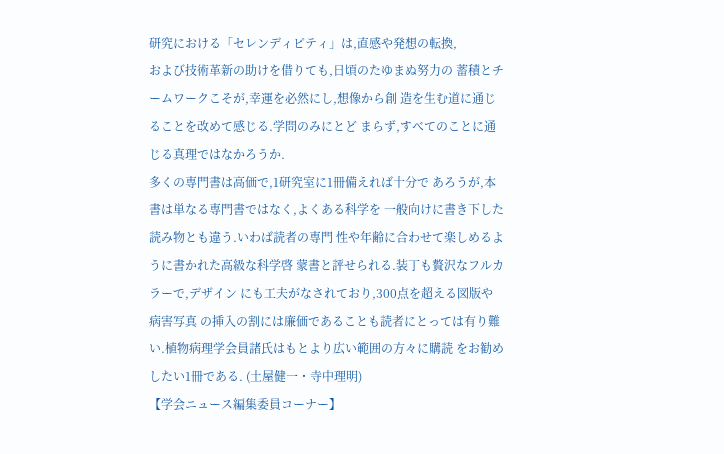研究における「セレンディピティ」は,直感や発想の転換,
および技術革新の助けを借りても,日頃のたゆまぬ努力の 蓄積とチームワークこそが,幸運を必然にし,想像から創 造を生む道に通じることを改めて感じる.学問のみにとど まらず,すべてのことに通じる真理ではなかろうか.
多くの専門書は高価で,1研究室に1冊備えれば十分で あろうが,本書は単なる専門書ではなく,よくある科学を 一般向けに書き下した読み物とも違う.いわば読者の専門 性や年齢に合わせて楽しめるように書かれた高級な科学啓 蒙書と評せられる.装丁も贅沢なフルカラーで,デザイン にも工夫がなされており,300点を超える図版や病害写真 の挿入の割には廉価であることも読者にとっては有り難 い.植物病理学会員諸氏はもとより広い範囲の方々に購読 をお勧めしたい1冊である. (土屋健一・寺中理明)
【学会ニュース編集委員コーナー】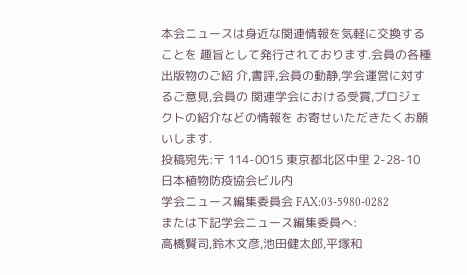本会ニュースは身近な関連情報を気軽に交換することを 趣旨として発行されております.会員の各種出版物のご紹 介,書評,会員の動静,学会運営に対するご意見,会員の 関連学会における受賞,プロジェクトの紹介などの情報を お寄せいただきたくお願いします.
投稿宛先:〒 114-0015 東京都北区中里 2-28-10 日本植物防疫協会ビル内
学会ニュース編集委員会 FAX:03-5980-0282
または下記学会ニュース編集委員へ:
高橋賢司,鈴木文彦,池田健太郎,平塚和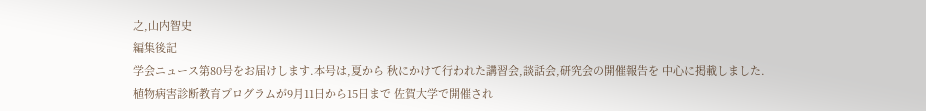之,山内智史
編集後記
学会ニュース第80号をお届けします.本号は,夏から 秋にかけて行われた講習会,談話会,研究会の開催報告を 中心に掲載しました.
植物病害診断教育プログラムが9月11日から15日まで 佐賀大学で開催され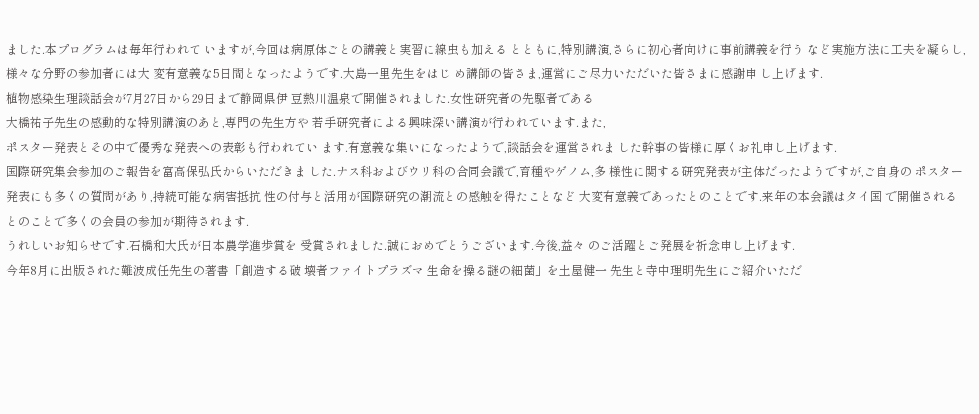ました.本プログラムは毎年行われて いますが,今回は病原体ごとの講義と実習に線虫も加える とともに,特別講演,さらに初心者向けに事前講義を行う など実施方法に工夫を凝らし,様々な分野の参加者には大 変有意義な5日間となったようです.大島一里先生をはじ め講師の皆さま,運営にご尽力いただいた皆さまに感謝申 し上げます.
植物感染生理談話会が7月27日から29日まで静岡県伊 豆熱川温泉で開催されました.女性研究者の先駆者である
大橋祐子先生の感動的な特別講演のあと,専門の先生方や 若手研究者による興味深い講演が行われています.また,
ポスター発表とその中で優秀な発表への表彰も行われてい ます.有意義な集いになったようで,談話会を運営されま した幹事の皆様に厚くお礼申し上げます.
国際研究集会参加のご報告を富高保弘氏からいただきま した.ナス科およびウリ科の合同会議で,育種やゲノム,多 様性に関する研究発表が主体だったようですが,ご自身の ポスター発表にも多くの質問があり,持続可能な病害抵抗 性の付与と活用が国際研究の潮流との感触を得たことなど 大変有意義であったとのことです.来年の本会議はタイ国 で開催されるとのことで多くの会員の参加が期待されます.
うれしいお知らせです.石橋和大氏が日本農学進歩賞を 受賞されました.誠におめでとうございます.今後,益々 のご活躍とご発展を祈念申し上げます.
今年8月に出版された難波成任先生の著書「創造する破 壊者ファイトプラズマ 生命を操る謎の細菌」を土屋健一 先生と寺中理明先生にご紹介いただ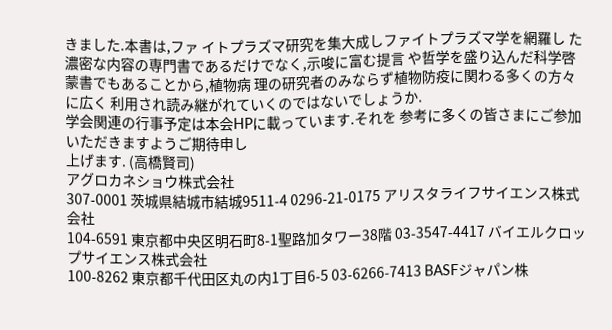きました.本書は,ファ イトプラズマ研究を集大成しファイトプラズマ学を網羅し た濃密な内容の専門書であるだけでなく,示唆に富む提言 や哲学を盛り込んだ科学啓蒙書でもあることから,植物病 理の研究者のみならず植物防疫に関わる多くの方々に広く 利用され読み継がれていくのではないでしょうか.
学会関連の行事予定は本会HPに載っています.それを 参考に多くの皆さまにご参加いただきますようご期待申し
上げます. (高橋賢司)
アグロカネショウ株式会社
307-0001 茨城県結城市結城9511-4 0296-21-0175 アリスタライフサイエンス株式会社
104-6591 東京都中央区明石町8-1聖路加タワー38階 03-3547-4417 バイエルクロップサイエンス株式会社
100-8262 東京都千代田区丸の内1丁目6-5 03-6266-7413 BASFジャパン株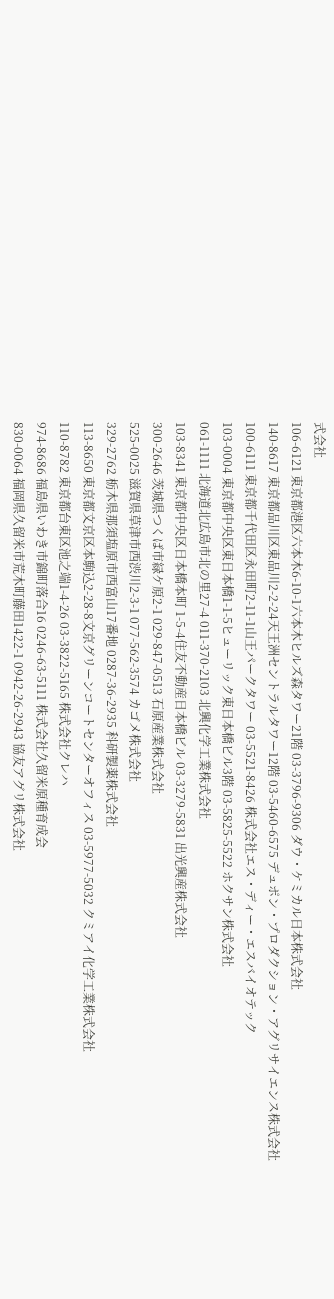式会社
106-6121 東京都港区六本木6-10-1六本木ヒルズ森タワー21階 03-3796-9306 ダウ・ケミカル日本株式会社
140-8617 東京都品川区東品川2-2-24天王洲セントラルタワー12階 03-5460-6575 デュポン・プロダクション・アグリサイエンス株式会社
100-6111 東京都千代田区永田町2-11-1山王パークタワー 03-5521-8426 株式会社エス・ディー・エスバイオテック
103-0004 東京都中央区東日本橋1-1-5ヒューリック東日本橋ビル3階 03-5825-5522 ホクサン株式会社
061-1111 北海道北広島市北の里27-4 011-370-2103 北興化学工業株式会社
103-8341 東京都中央区日本橋本町 1-5-4住友不動産日本橋ビル 03-3279-5831 出光興産株式会社
300-2646 茨城県つくば市緑ケ原2-1 029-847-0513 石原産業株式会社
525-0025 滋賀県草津市西渋川2-3-1 077-562-3574 カゴメ株式会社
329-2762 栃木県那須塩原市西富山17番地 0287-36-2935 科研製薬株式会社
113-8650 東京都文京区本駒込2-28-8文京グリーンコートセンターオフィス 03-5977-5032 クミアイ化学工業株式会社
110-8782 東京都台東区池之端1-4-26 03-3822-5165 株式会社クレハ
974-8686 福島県いわき市錦町落合16 0246-63-5111 株式会社久留米原種育成会
830-0064 福岡県久留米市荒木町藤田1422-1 0942-26-2943 協友アグリ株式会社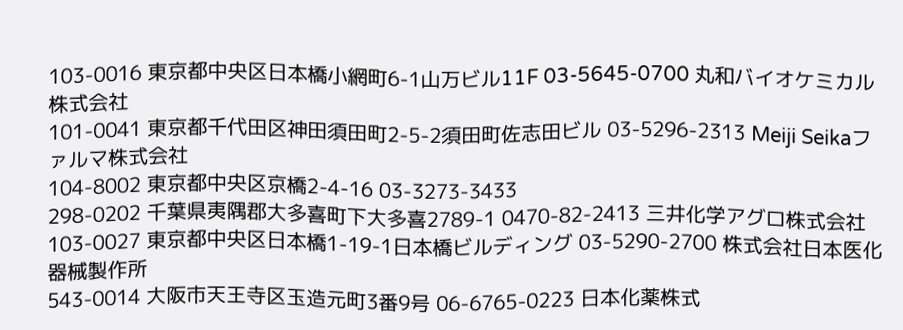103-0016 東京都中央区日本橋小網町6-1山万ビル11F 03-5645-0700 丸和バイオケミカル株式会社
101-0041 東京都千代田区神田須田町2-5-2須田町佐志田ビル 03-5296-2313 Meiji Seikaファルマ株式会社
104-8002 東京都中央区京橋2-4-16 03-3273-3433
298-0202 千葉県夷隅郡大多喜町下大多喜2789-1 0470-82-2413 三井化学アグロ株式会社
103-0027 東京都中央区日本橋1-19-1日本橋ビルディング 03-5290-2700 株式会社日本医化器械製作所
543-0014 大阪市天王寺区玉造元町3番9号 06-6765-0223 日本化薬株式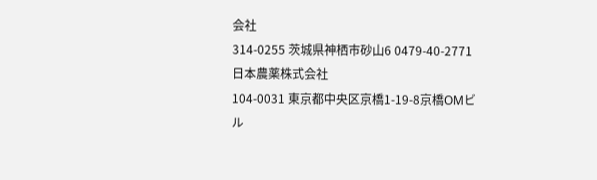会社
314-0255 茨城県神栖市砂山6 0479-40-2771 日本農薬株式会社
104-0031 東京都中央区京橋1-19-8京橋OMビル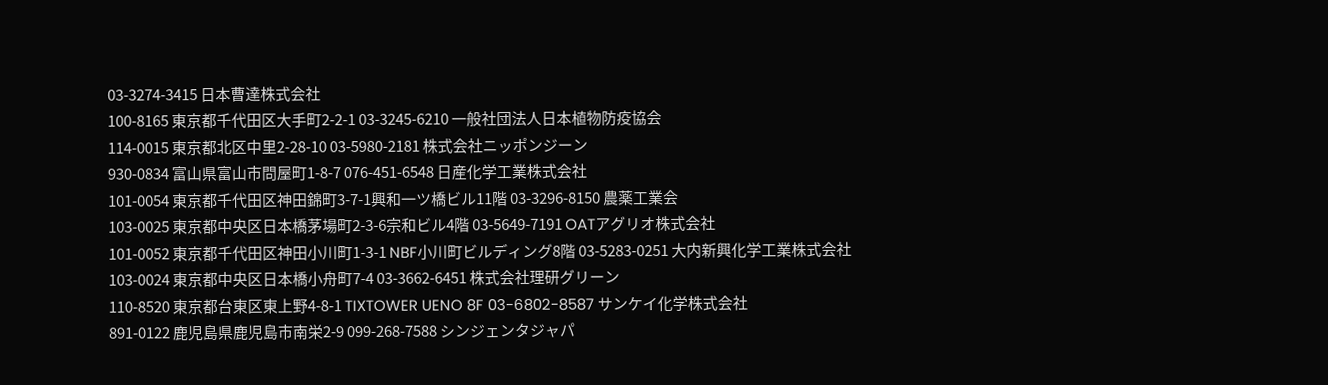03-3274-3415 日本曹達株式会社
100-8165 東京都千代田区大手町2-2-1 03-3245-6210 一般社団法人日本植物防疫協会
114-0015 東京都北区中里2-28-10 03-5980-2181 株式会社ニッポンジーン
930-0834 富山県富山市問屋町1-8-7 076-451-6548 日産化学工業株式会社
101-0054 東京都千代田区神田錦町3-7-1興和一ツ橋ビル11階 03-3296-8150 農薬工業会
103-0025 東京都中央区日本橋茅場町2-3-6宗和ビル4階 03-5649-7191 OATアグリオ株式会社
101-0052 東京都千代田区神田小川町1-3-1 NBF小川町ビルディング8階 03-5283-0251 大内新興化学工業株式会社
103-0024 東京都中央区日本橋小舟町7-4 03-3662-6451 株式会社理研グリーン
110-8520 東京都台東区東上野4-8-1 TIXTOWER UENO 8F 03-6802-8587 サンケイ化学株式会社
891-0122 鹿児島県鹿児島市南栄2-9 099-268-7588 シンジェンタジャパ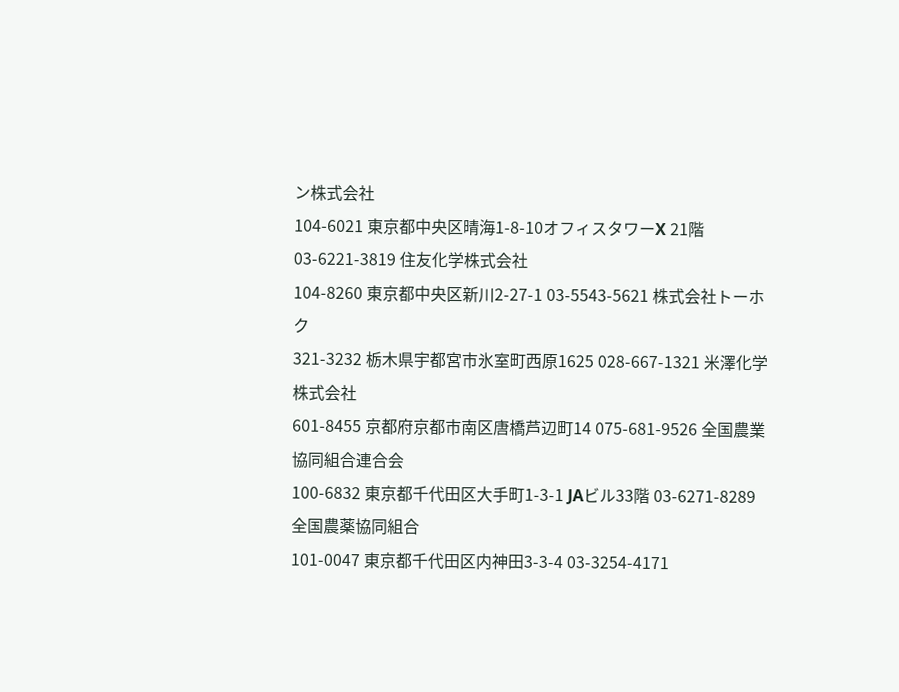ン株式会社
104-6021 東京都中央区晴海1-8-10オフィスタワーX 21階 03-6221-3819 住友化学株式会社
104-8260 東京都中央区新川2-27-1 03-5543-5621 株式会社トーホク
321-3232 栃木県宇都宮市氷室町西原1625 028-667-1321 米澤化学株式会社
601-8455 京都府京都市南区唐橋芦辺町14 075-681-9526 全国農業協同組合連合会
100-6832 東京都千代田区大手町1-3-1 JAビル33階 03-6271-8289 全国農薬協同組合
101-0047 東京都千代田区内神田3-3-4 03-3254-4171